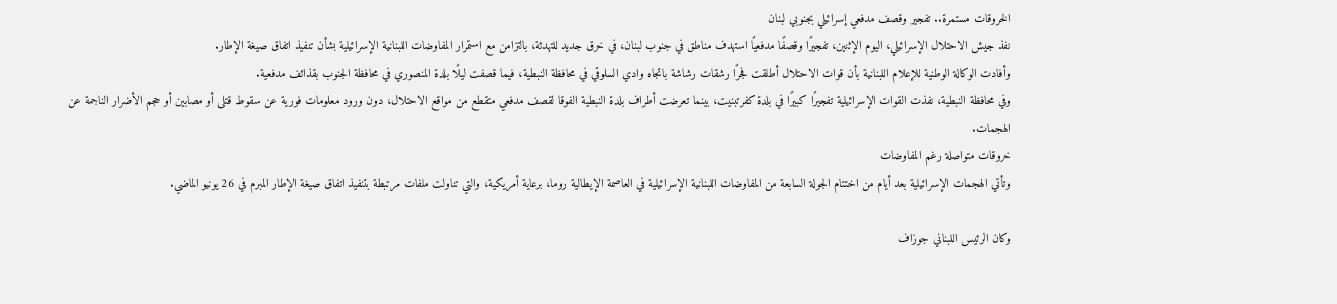الخروقات مستمرة.. تفجير وقصف مدفعي إسرائيلي بجنوبي لبنان
نفذ جيش الاحتلال الإسرائيلي، اليوم الإثنين، تفجيرًا وقصفًا مدفعيًا استهدف مناطق في جنوب لبنان، في خرق جديد للتهدئة، بالتزامن مع استمرار المفاوضات اللبنانية الإسرائيلية بشأن تنفيذ اتفاق صيغة الإطار.
وأفادت الوكالة الوطنية للإعلام اللبنانية بأن قوات الاحتلال أطلقت فجرًا رشقات رشاشة باتجاه وادي السلوقي في محافظة النبطية، فيما قصفت ليلًا بلدة المنصوري في محافظة الجنوب بقذائف مدفعية.
وفي محافظة النبطية، نفذت القوات الإسرائيلية تفجيرًا كبيرًا في بلدة كفرتبنيت، بينما تعرضت أطراف بلدة النبطية الفوقا لقصف مدفعي متقطع من مواقع الاحتلال، دون ورود معلومات فورية عن سقوط قتلى أو مصابين أو حجم الأضرار الناجمة عن الهجمات.
خروقات متواصلة رغم المفاوضات
وتأتي الهجمات الإسرائيلية بعد أيام من اختتام الجولة السابعة من المفاوضات اللبنانية الإسرائيلية في العاصمة الإيطالية روما، برعاية أمريكية، والتي تناولت ملفات مرتبطة بتنفيذ اتفاق صيغة الإطار المبرم في 26 يونيو الماضي.

وكان الرئيس اللبناني جوزاف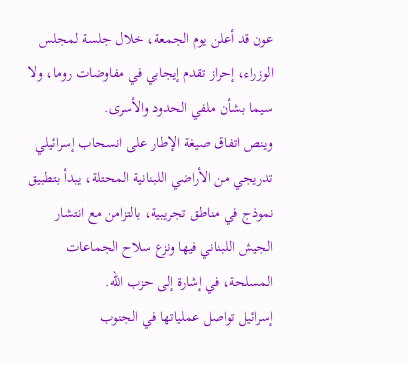عون قد أعلن يوم الجمعة، خلال جلسة لمجلس الوزراء، إحراز تقدم إيجابي في مفاوضات روما، ولا سيما بشأن ملفي الحدود والأسرى.
وينص اتفاق صيغة الإطار على انسحاب إسرائيلي تدريجي من الأراضي اللبنانية المحتلة، يبدأ بتطبيق نموذج في مناطق تجريبية، بالتزامن مع انتشار الجيش اللبناني فيها ونزع سلاح الجماعات المسلحة، في إشارة إلى حزب الله.
إسرائيل تواصل عملياتها في الجنوب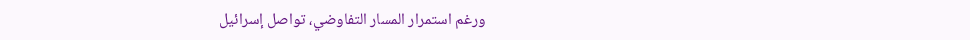ورغم استمرار المسار التفاوضي، تواصل إسرائيل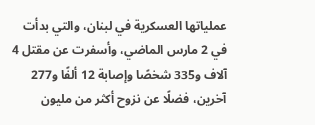عملياتها العسكرية في لبنان، والتي بدأت في 2 مارس الماضي، وأسفرت عن مقتل 4 آلاف و335 شخصًا وإصابة 12 ألفًا و277 آخرين، فضلًا عن نزوح أكثر من مليون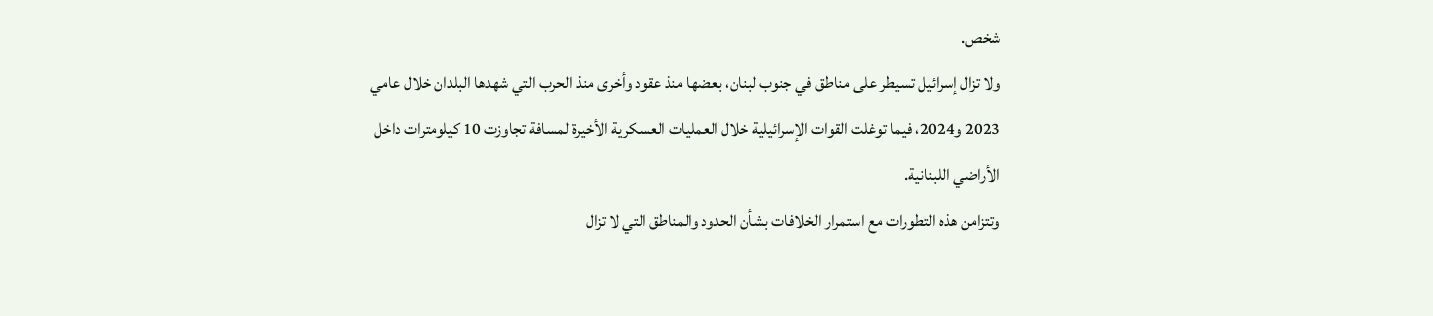شخص.
ولا تزال إسرائيل تسيطر على مناطق في جنوب لبنان، بعضها منذ عقود وأخرى منذ الحرب التي شهدها البلدان خلال عامي 2023 و2024، فيما توغلت القوات الإسرائيلية خلال العمليات العسكرية الأخيرة لمسافة تجاوزت 10 كيلومترات داخل الأراضي اللبنانية.
وتتزامن هذه التطورات مع استمرار الخلافات بشأن الحدود والمناطق التي لا تزال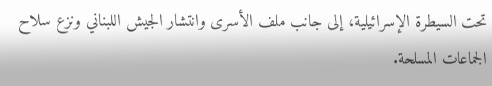تحت السيطرة الإسرائيلية، إلى جانب ملف الأسرى وانتشار الجيش اللبناني ونزع سلاح الجماعات المسلحة.